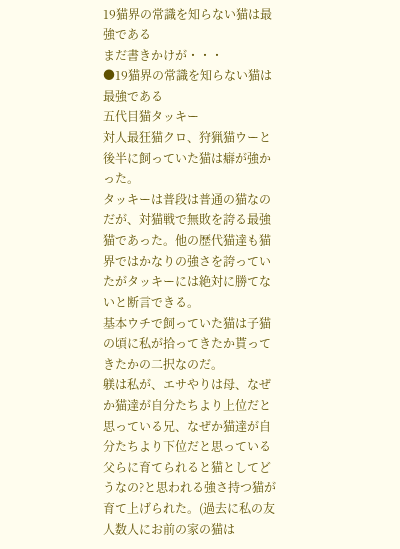19猫界の常識を知らない猫は最強である
まだ書きかけが・・・
●19猫界の常識を知らない猫は最強である
五代目猫タッキー
対人最狂猫クロ、狩猟猫ウーと後半に飼っていた猫は癖が強かった。
タッキーは普段は普通の猫なのだが、対猫戦で無敗を誇る最強猫であった。他の歴代猫達も猫界ではかなりの強さを誇っていたがタッキーには絶対に勝てないと断言できる。
基本ウチで飼っていた猫は子猫の頃に私が拾ってきたか貰ってきたかの二択なのだ。
躾は私が、エサやりは母、なぜか猫達が自分たちより上位だと思っている兄、なぜか猫達が自分たちより下位だと思っている父らに育てられると猫としてどうなの?と思われる強さ持つ猫が育て上げられた。(過去に私の友人数人にお前の家の猫は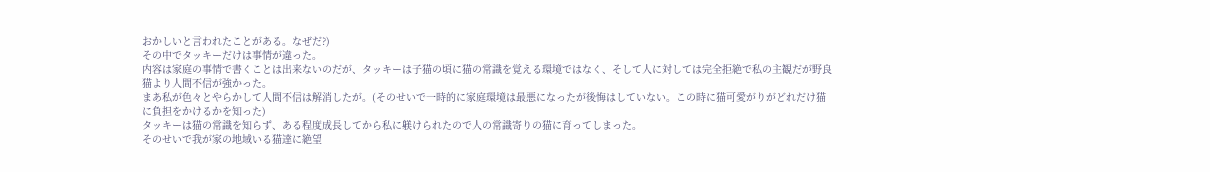おかしいと言われたことがある。なぜだ?)
その中でタッキーだけは事情が違った。
内容は家庭の事情で書くことは出来ないのだが、タッキーは子猫の頃に猫の常識を覚える環境ではなく、そして人に対しては完全拒絶で私の主観だが野良猫より人間不信が強かった。
まあ私が色々とやらかして人間不信は解消したが。(そのせいで一時的に家庭環境は最悪になったが後悔はしていない。この時に猫可愛がりがどれだけ猫に負担をかけるかを知った)
タッキーは猫の常識を知らず、ある程度成長してから私に躾けられたので人の常識寄りの猫に育ってしまった。
そのせいで我が家の地域いる猫達に絶望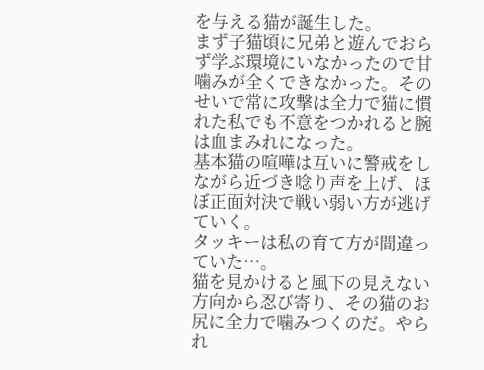を与える猫が誕生した。
まず子猫頃に兄弟と遊んでおらず学ぶ環境にいなかったので甘噛みが全くできなかった。そのせいで常に攻撃は全力で猫に慣れた私でも不意をつかれると腕は血まみれになった。
基本猫の喧嘩は互いに警戒をしながら近づき唸り声を上げ、ほぼ正面対決で戦い弱い方が逃げていく。
タッキーは私の育て方が間違っていた…。
猫を見かけると風下の見えない方向から忍び寄り、その猫のお尻に全力で噛みつくのだ。やられ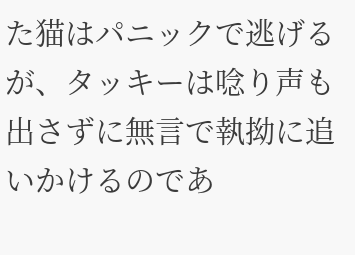た猫はパニックで逃げるが、タッキーは唸り声も出さずに無言で執拗に追いかけるのであ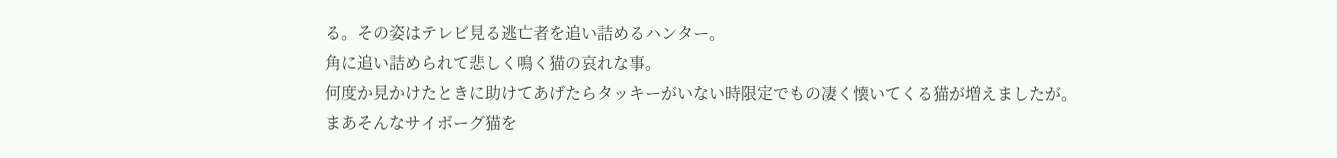る。その姿はテレビ見る逃亡者を追い詰めるハンター。
角に追い詰められて悲しく鳴く猫の哀れな事。
何度か見かけたときに助けてあげたらタッキーがいない時限定でもの凄く懐いてくる猫が増えましたが。
まあそんなサイボーグ猫を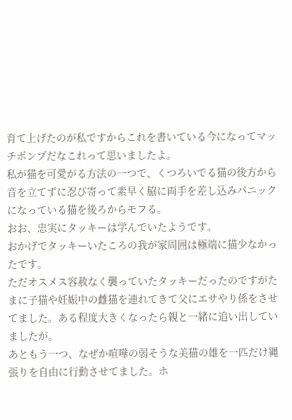育て上げたのが私ですからこれを書いている今になってマッチポンプだなこれって思いましたよ。
私が猫を可愛がる方法の一つで、くつろいでる猫の後方から音を立てずに忍び寄って素早く脇に両手を差し込みパニックになっている猫を後ろからモフる。
おお、忠実にタッキーは学んでいたようです。
おかげでタッキーいたころの我が家周囲は極端に猫少なかったです。
ただオスメス容赦なく襲っていたタッキーだったのですがたまに子猫や妊娠中の雌猫を連れてきて父にエサやり係をさせてました。ある程度大きくなったら親と一緒に追い出していましたが。
あともう一つ、なぜか喧嘩の弱そうな美猫の雄を一匹だけ縄張りを自由に行動させてました。ホ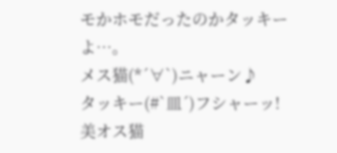モかホモだったのかタッキーよ…。
メス猫(*´∀`)ニャーン♪
タッキー(#`皿´)フシャーッ!
美オス猫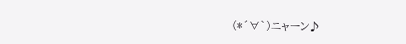(*´∀`)ニャーン♪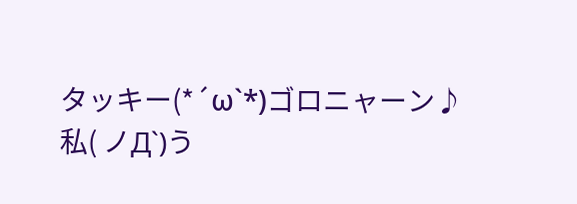タッキー(*´ω`*)ゴロニャーン♪
私( ノД`)う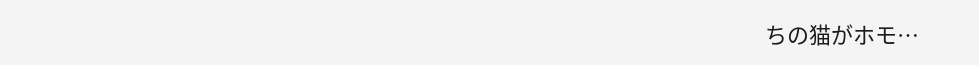ちの猫がホモ…